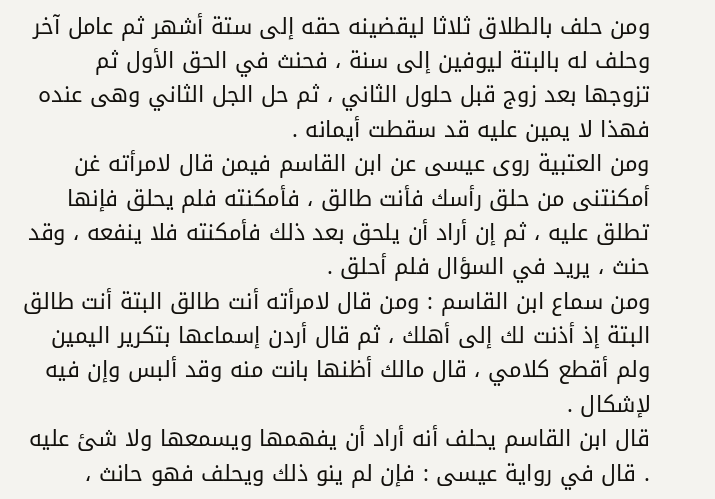ومن حلف بالطلاق ثلاثا ليقضينه حقه إلى ستة أشهر ثم عامل آخر وحلف له بالبتة ليوفين إلى سنة ، فحنث في الحق الأول ثم تزوجها بعد زوج قبل حلول الثاني ، ثم حل الجل الثاني وهى عنده فهذا لا يمين عليه قد سقطت أيمانه .
ومن العتبية روى عيسى عن ابن القاسم فيمن قال لامرأته غن أمكنتنى من حلق رأسك فأنت طالق ، فأمكنته فلم يحلق فإنها تطلق عليه ، ثم إن أراد أن يلحق بعد ذلك فأمكنته فلا ينفعه ، وقد حنث ، يريد في السؤال فلم أحلق .
ومن سماع ابن القاسم : ومن قال لامرأته أنت طالق البتة أنت طالق البتة إذ أذنت لك إلى أهلك ، ثم قال أردن إسماعها بتكرير اليمين ولم أقطع كلامي ، قال مالك أظنها بانت منه وقد ألبس وإن فيه لإشكال .
قال ابن القاسم يحلف أنه أراد أن يفهمها ويسمعها ولا شئ عليه . قال في رواية عيسى : فإن لم ينو ذلك ويحلف فهو حانث ،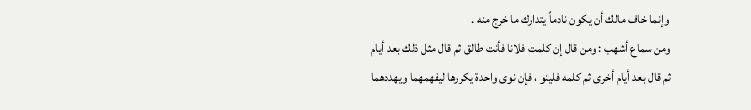وإنما خاف مالك أن يكون نادماً يتدارك ما خرج منه .
ومن سماع أشهب : ومن قال إن كلمت فلانا فأنت طالق ثم قال مثل ذلك بعد أيام ثم قال بعد أيام أخرى ثم كلمه فلينو ، فإن نوى واحدة يكررها ليفهمهما ويهددهما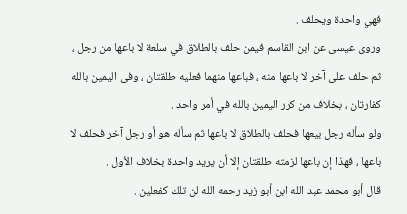فهي واحدة ويحلف .
وروى عيسى عن ابن القاسم فيمن حلف بالطلاق في سلعة لا باعها من رجل ، ثم حلف على آخر لا باعها منه ، فباعها منهما فعليه طلقتان ، وفى اليمين بالله كفارتان ، بخلاف من كرر اليمين بالله في أمر واحد .
ولو سأله رجل بيعها فحلف بالطلاق لا باعها ثم سأله هو أو رجل آخر فحلف لا باعها ، فهذا إن باعها لزمته طلقتان إلا أن يريد واحدة بخلاف الأول .
قال أبو محمد عبد الله ابن أبو زيد رحمه الله لن تلك كفعلين .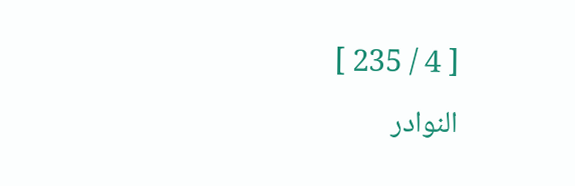[ 4 / 235 ]
النوادر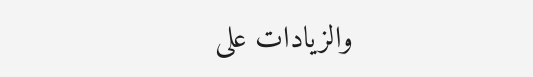والزيادات على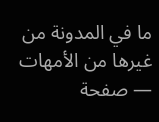ما في المدونة من غيرها من الأمهات — صفحة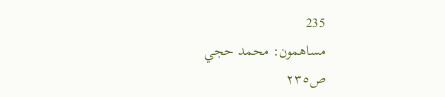235
مساهمون: محمد حجي
ص٢٣٥